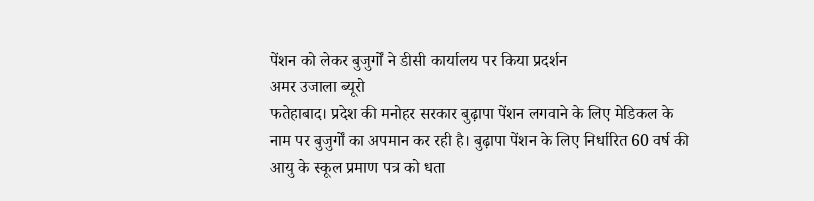पेंशन को लेकर बुजुर्गों ने डीसी कार्यालय पर किया प्रदर्शन
अमर उजाला ब्यूरो
फतेहाबाद। प्रदेश की मनोहर सरकार बुढ़ापा पेंशन लगवाने के लिए मेडिकल के नाम पर बुजुर्गों का अपमान कर रही है। बुढ़ापा पेंशन के लिए निर्धारित 60 वर्ष की आयु के स्कूल प्रमाण पत्र को धता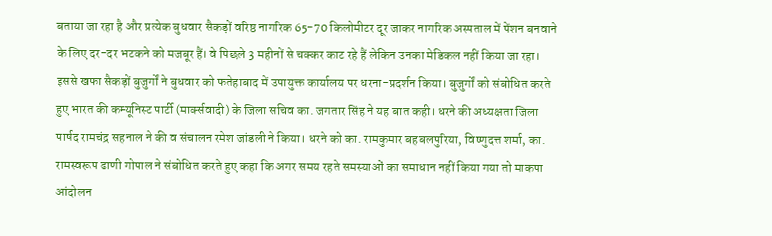बताया जा रहा है और प्रत्येक बुधवार सैकड़ों वरिष्ठ नागरिक 65-70 किलोमीटर दूर जाकर नागरिक अस्पताल में पेंशन बनवाने के लिए दर-दर भटकने को मजबूर हैं। वे पिछले 3 महीनों से चक्कर काट रहे हैं लेकिन उनका मेडिकल नहीं किया जा रहा। इससे खफा सैकड़ों बुजुर्गों ने बुधवार को फतेहाबाद में उपायुक्त कार्यालय पर धरना-प्रदर्शन किया। बुजुर्गों को संबोधित करते हुए भारत की कम्यूनिस्ट पार्टी (मार्क्सवादी) के जिला सचिव का. जगतार सिंह ने यह बात कही। धरने की अध्यक्षता जिला पार्षद रामचंद्र सहनाल ने की व संचालन रमेश जांडली ने किया। धरने को का. रामकुमार बहबलपुरिया, विष्णुदत्त शर्मा, का. रामस्वरूप ढाणी गोपाल ने संबोधित करते हुए कहा कि अगर समय रहते समस्याओं का समाधान नहीं किया गया तो माकपा आंदोलन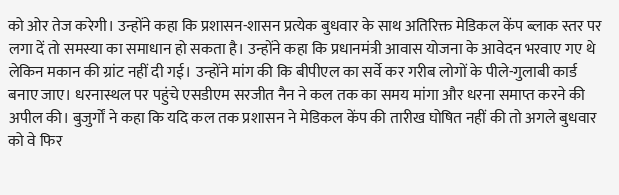को ओर तेज करेगी। उन्होंने कहा कि प्रशासन-शासन प्रत्येक बुधवार के साथ अतिरिक्त मेडिकल केंप ब्लाक स्तर पर लगा दें तो समस्या का समाधान हो सकता है। उन्होंने कहा कि प्रधानमंत्री आवास योजना के आवेदन भरवाए गए थे लेकिन मकान की ग्रांट नहीं दी गई। उन्होंने मांग की कि बीपीएल का सर्वे कर गरीब लोगों के पीले-गुलाबी कार्ड बनाए जाए। धरनास्थल पर पहुंचे एसडीएम सरजीत नैन ने कल तक का समय मांगा और धरना समाप्त करने की अपील की। बुजुर्गों ने कहा कि यदि कल तक प्रशासन ने मेडिकल केंप की तारीख घोषित नहीं की तो अगले बुधवार को वे फिर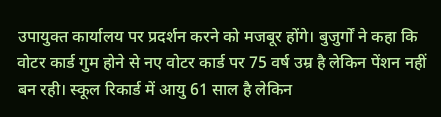उपायुक्त कार्यालय पर प्रदर्शन करने को मजबूर होंगे। बुजुर्गों ने कहा कि वोटर कार्ड गुम होने से नए वोटर कार्ड पर 75 वर्ष उम्र है लेकिन पेंशन नहीं बन रही। स्कूल रिकार्ड में आयु 61 साल है लेकिन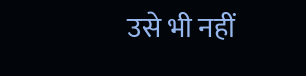उसे भी नहीं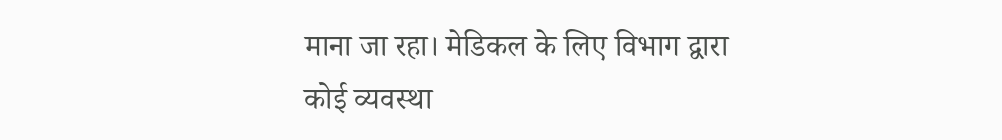माना जा रहा। मेडिकल के लिए विभाग द्वारा कोई व्यवस्था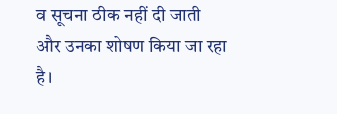व सूचना ठीक नहीं दी जाती और उनका शोषण किया जा रहा है।